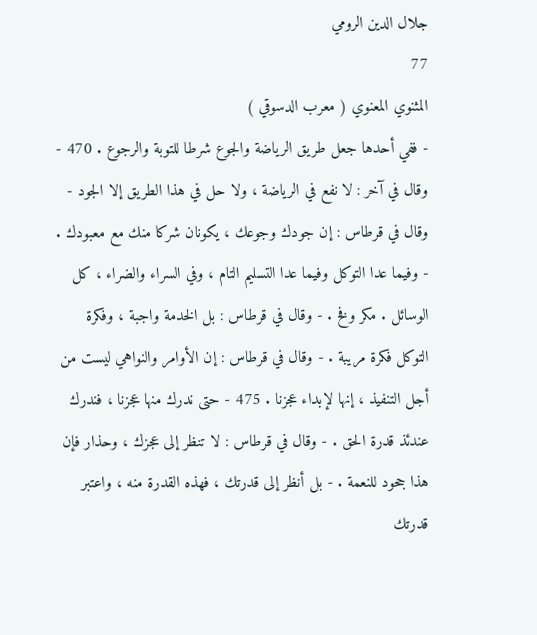جلال الدين الرومي
77
المثنوي المعنوي ( معرب الدسوقي )
- ففي أحدها جعل طريق الرياضة والجوع شرطا للتوبة والرجوع . 470 - وقال في آخر : لا نفع في الرياضة ، ولا حل في هذا الطريق إلا الجود - وقال في قرطاس : إن جودك وجوعك ، يكونان شركا منك مع معبودك . - وفيما عدا التوكل وفيما عدا التسليم التام ، وفي السراء والضراء ، كل الوسائل . مكر وفخ . - وقال في قرطاس : بل الخدمة واجبة ، وفكرة التوكل فكرة مريبة . - وقال في قرطاس : إن الأوامر والنواهي ليست من أجل التنفيذ ، إنها لإبداء عجزنا . 475 - حتى ندرك منها عجزنا ، فندرك عندئذ قدرة الحق . - وقال في قرطاس : لا تنظر إلى عجزك ، وحذار فإن هذا جحود للنعمة . - بل أنظر إلى قدرتك ، فهذه القدرة منه ، واعتبر قدرتك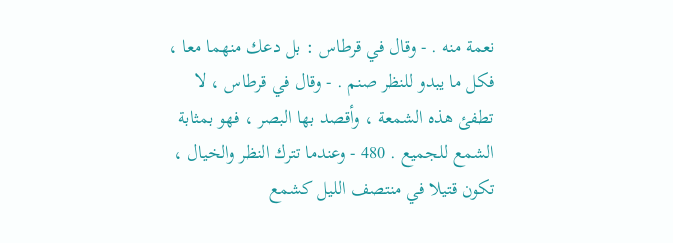نعمة منه . - وقال في قرطاس : بل دعك منهما معا ، فكل ما يبدو للنظر صنم . - وقال في قرطاس ، لا تطفئ هذه الشمعة ، وأقصد بها البصر ، فهو بمثابة الشمع للجميع . 480 - وعندما تترك النظر والخيال ، تكون قتيلا في منتصف الليل كشمع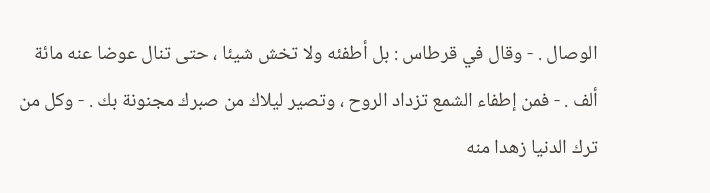الوصال . - وقال في قرطاس : بل أطفئه ولا تخش شيئا ، حتى تنال عوضا عنه مائة ألف . - فمن إطفاء الشمع تزداد الروح ، وتصير ليلاك من صبرك مجنونة بك . - وكل من ترك الدنيا زهدا منه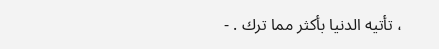، تأتيه الدنيا بأكثر مما ترك . -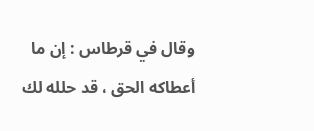وقال في قرطاس : إن ما أعطاكه الحق ، قد حلله لك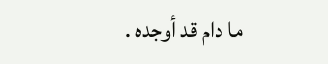ما دام قد أوجده .